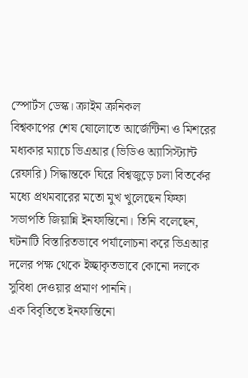স্পোর্টস ডেস্ক। ক্রাইম ক্রনিকল
বিশ্বকাপের শেষ ষোলোতে আর্জেন্টিনা ও মিশরের মধ্যকার ম্যাচে ভিএআর (ভিডিও অ্যাসিস্ট্যান্ট রেফারি) সিদ্ধান্তকে ঘিরে বিশ্বজুড়ে চলা বিতর্কের মধ্যে প্রথমবারের মতো মুখ খুলেছেন ফিফা সভাপতি জিয়ান্নি ইনফান্তিনো। তিনি বলেছেন, ঘটনাটি বিস্তারিতভাবে পর্যালোচনা করে ভিএআর দলের পক্ষ থেকে ইচ্ছাকৃতভাবে কোনো দলকে সুবিধা দেওয়ার প্রমাণ পাননি।
এক বিবৃতিতে ইনফান্তিনো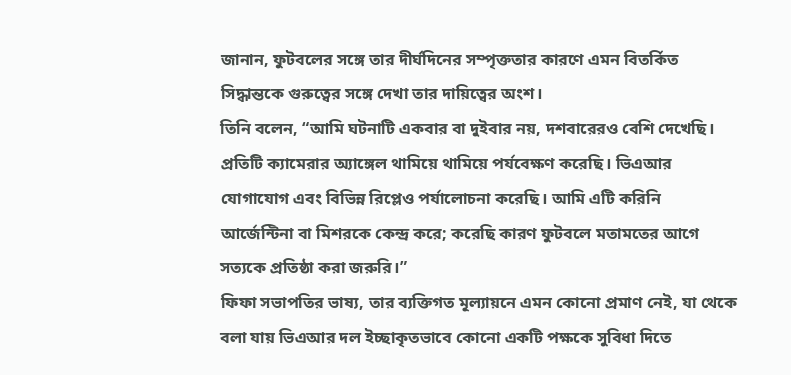জানান, ফুটবলের সঙ্গে তার দীর্ঘদিনের সম্পৃক্ততার কারণে এমন বিতর্কিত সিদ্ধান্তকে গুরুত্বের সঙ্গে দেখা তার দায়িত্বের অংশ।
তিনি বলেন, “আমি ঘটনাটি একবার বা দুইবার নয়, দশবারেরও বেশি দেখেছি। প্রতিটি ক্যামেরার অ্যাঙ্গেল থামিয়ে থামিয়ে পর্যবেক্ষণ করেছি। ভিএআর যোগাযোগ এবং বিভিন্ন রিপ্লেও পর্যালোচনা করেছি। আমি এটি করিনি আর্জেন্টিনা বা মিশরকে কেন্দ্র করে; করেছি কারণ ফুটবলে মতামতের আগে সত্যকে প্রতিষ্ঠা করা জরুরি।”
ফিফা সভাপতির ভাষ্য, তার ব্যক্তিগত মূল্যায়নে এমন কোনো প্রমাণ নেই, যা থেকে বলা যায় ভিএআর দল ইচ্ছাকৃতভাবে কোনো একটি পক্ষকে সুবিধা দিতে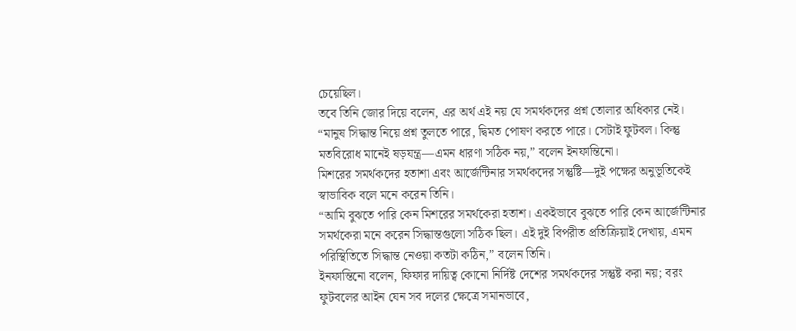চেয়েছিল।
তবে তিনি জোর দিয়ে বলেন, এর অর্থ এই নয় যে সমর্থকদের প্রশ্ন তোলার অধিকার নেই।
“মানুষ সিদ্ধান্ত নিয়ে প্রশ্ন তুলতে পারে, দ্বিমত পোষণ করতে পারে। সেটাই ফুটবল। কিন্তু মতবিরোধ মানেই ষড়যন্ত্র—এমন ধারণা সঠিক নয়,” বলেন ইনফান্তিনো।
মিশরের সমর্থকদের হতাশা এবং আর্জেন্টিনার সমর্থকদের সন্তুষ্টি—দুই পক্ষের অনুভূতিকেই স্বাভাবিক বলে মনে করেন তিনি।
“আমি বুঝতে পারি কেন মিশরের সমর্থকেরা হতাশ। একইভাবে বুঝতে পারি কেন আর্জেন্টিনার সমর্থকেরা মনে করেন সিদ্ধান্তগুলো সঠিক ছিল। এই দুই বিপরীত প্রতিক্রিয়াই দেখায়, এমন পরিস্থিতিতে সিদ্ধান্ত নেওয়া কতটা কঠিন,” বলেন তিনি।
ইনফান্তিনো বলেন, ফিফার দায়িত্ব কোনো নির্দিষ্ট দেশের সমর্থকদের সন্তুষ্ট করা নয়; বরং ফুটবলের আইন যেন সব দলের ক্ষেত্রে সমানভাবে,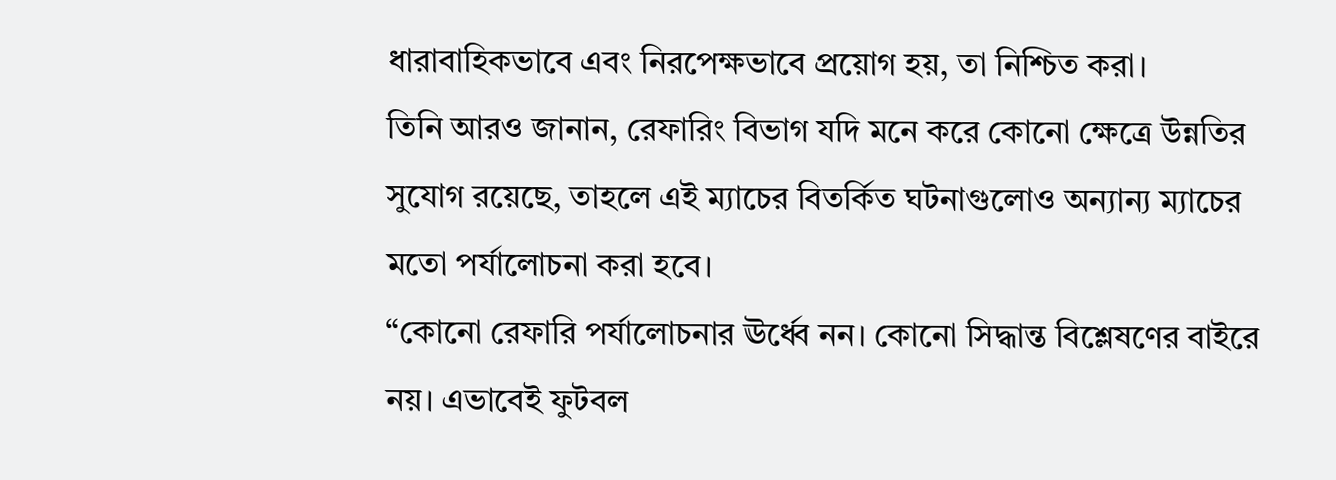ধারাবাহিকভাবে এবং নিরপেক্ষভাবে প্রয়োগ হয়, তা নিশ্চিত করা।
তিনি আরও জানান, রেফারিং বিভাগ যদি মনে করে কোনো ক্ষেত্রে উন্নতির সুযোগ রয়েছে, তাহলে এই ম্যাচের বিতর্কিত ঘটনাগুলোও অন্যান্য ম্যাচের মতো পর্যালোচনা করা হবে।
“কোনো রেফারি পর্যালোচনার ঊর্ধ্বে নন। কোনো সিদ্ধান্ত বিশ্লেষণের বাইরে নয়। এভাবেই ফুটবল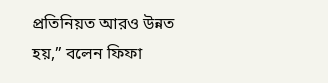প্রতিনিয়ত আরও উন্নত হয়,” বলেন ফিফা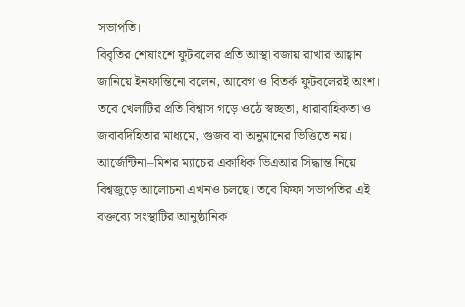সভাপতি।
বিবৃতির শেষাংশে ফুটবলের প্রতি আস্থা বজায় রাখার আহ্বান জানিয়ে ইনফান্তিনো বলেন, আবেগ ও বিতর্ক ফুটবলেরই অংশ। তবে খেলাটির প্রতি বিশ্বাস গড়ে ওঠে স্বচ্ছতা, ধারাবাহিকতা ও জবাবদিহিতার মাধ্যমে, গুজব বা অনুমানের ভিত্তিতে নয়।
আর্জেন্টিনা–মিশর ম্যাচের একাধিক ভিএআর সিদ্ধান্ত নিয়ে বিশ্বজুড়ে আলোচনা এখনও চলছে। তবে ফিফা সভাপতির এই বক্তব্যে সংস্থাটির আনুষ্ঠানিক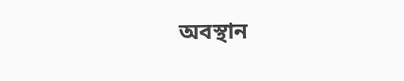অবস্থান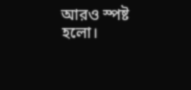আরও স্পষ্ট হলো।